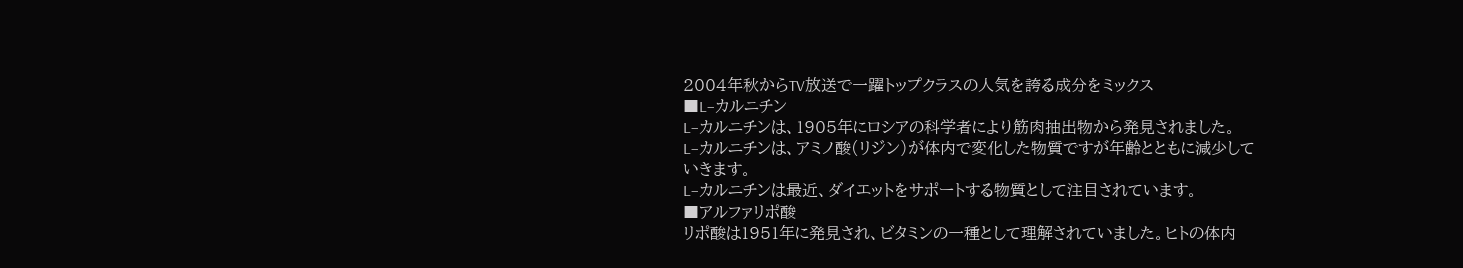2004年秋からTV放送で一躍トップクラスの人気を誇る成分をミックス
■L−カルニチン
L−カルニチンは、1905年にロシアの科学者により筋肉抽出物から発見されました。
L−カルニチンは、アミノ酸(リジン)が体内で変化した物質ですが年齢とともに減少していきます。
L−カルニチンは最近、ダイエットをサポートする物質として注目されています。
■アルファリポ酸
リポ酸は1951年に発見され、ビタミンの一種として理解されていました。ヒトの体内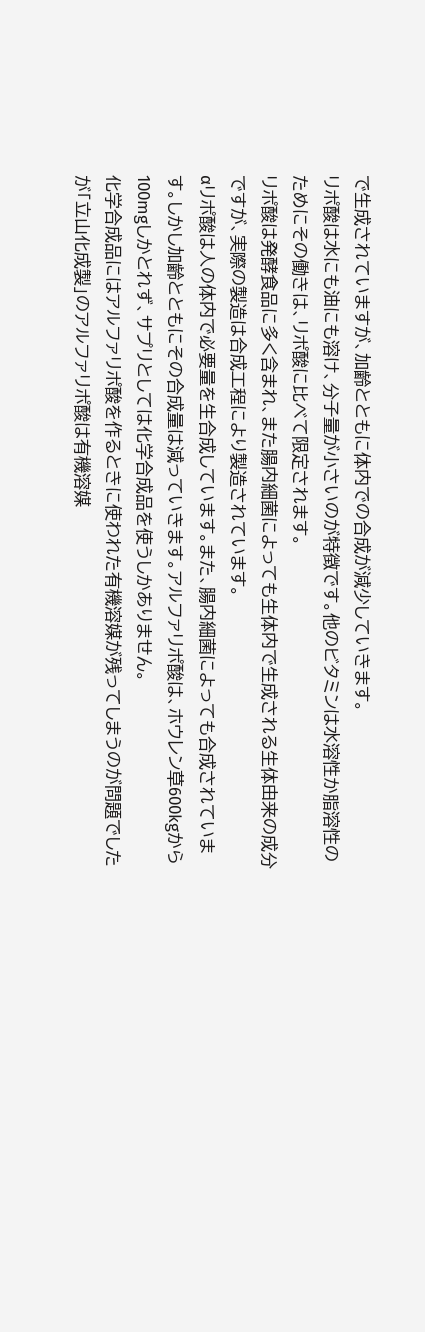で生成されていますが、加齢とともに体内での合成が減少していきます。
リポ酸は水にも油にも溶け、分子量が小さいのが特徴です。他のビタミンは水溶性か脂溶性のためにその働きは、リポ酸に比べて限定されます。
リポ酸は発酵食品に多く含まれ、また腸内細菌によっても生体内で生成される生体由来の成分ですが、実際の製造は合成工程により製造されています。
αリポ酸は人の体内で必要量を生合成しています。また、腸内細菌によっても合成されています。しかし加齢とともにその合成量は減っていきます。アルファリポ酸は、ホウレン草600kgから100mgしかとれず、サプリとしては化学合成品を使うしかありません。
化学合成品にはアルファリポ酸を作るときに使われた有機溶媒が残ってしまうのが問題でしたが「立山化成製」のアルファリポ酸は有機溶媒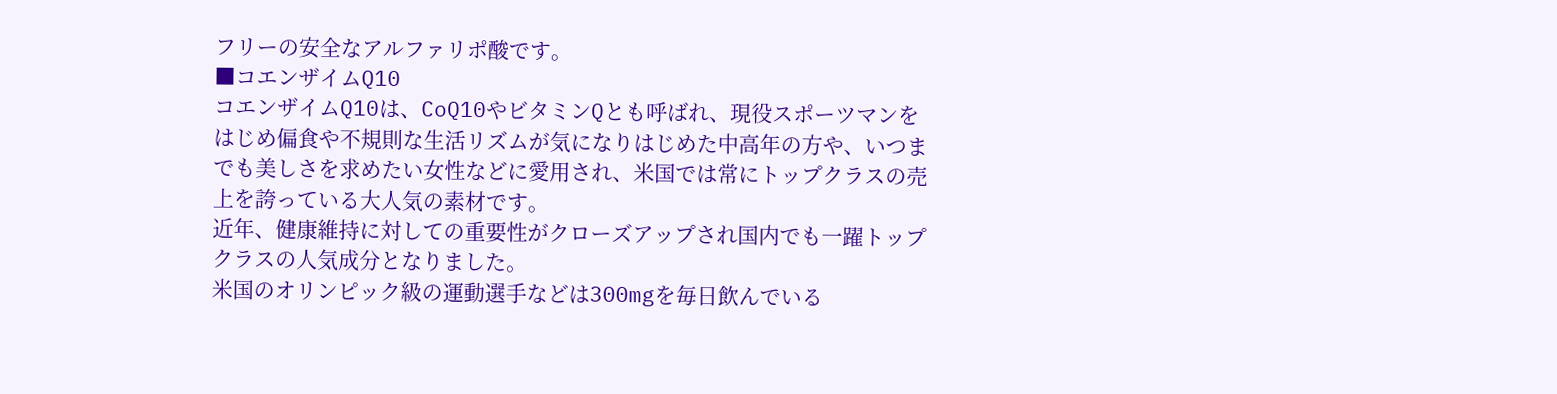フリーの安全なアルファリポ酸です。
■コエンザイムQ10
コエンザイムQ10は、CoQ10やビタミンQとも呼ばれ、現役スポーツマンをはじめ偏食や不規則な生活リズムが気になりはじめた中高年の方や、いつまでも美しさを求めたい女性などに愛用され、米国では常にトップクラスの売上を誇っている大人気の素材です。
近年、健康維持に対しての重要性がクローズアップされ国内でも一躍トップクラスの人気成分となりました。
米国のオリンピック級の運動選手などは300mgを毎日飲んでいる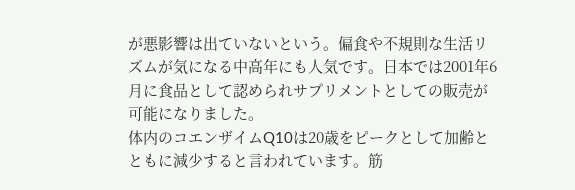が悪影響は出ていないという。偏食や不規則な生活リズムが気になる中高年にも人気です。日本では2001年6月に食品として認められサプリメントとしての販売が可能になりました。
体内のコエンザイムQ10は20歳をピークとして加齢とともに減少すると言われています。筋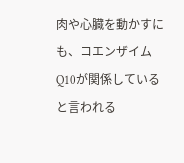肉や心臓を動かすにも、コエンザイムQ10が関係していると言われる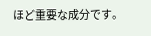ほど重要な成分です。